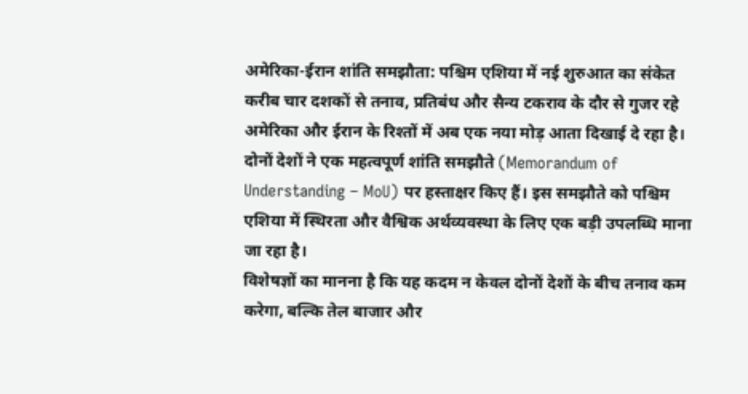अमेरिका-ईरान शांति समझौता: पश्चिम एशिया में नई शुरुआत का संकेत
करीब चार दशकों से तनाव, प्रतिबंध और सैन्य टकराव के दौर से गुजर रहे अमेरिका और ईरान के रिश्तों में अब एक नया मोड़ आता दिखाई दे रहा है। दोनों देशों ने एक महत्वपूर्ण शांति समझौते (Memorandum of Understanding – MoU) पर हस्ताक्षर किए हैं। इस समझौते को पश्चिम एशिया में स्थिरता और वैश्विक अर्थव्यवस्था के लिए एक बड़ी उपलब्धि माना जा रहा है।
विशेषज्ञों का मानना है कि यह कदम न केवल दोनों देशों के बीच तनाव कम करेगा, बल्कि तेल बाजार और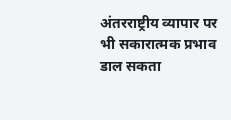अंतरराष्ट्रीय व्यापार पर भी सकारात्मक प्रभाव डाल सकता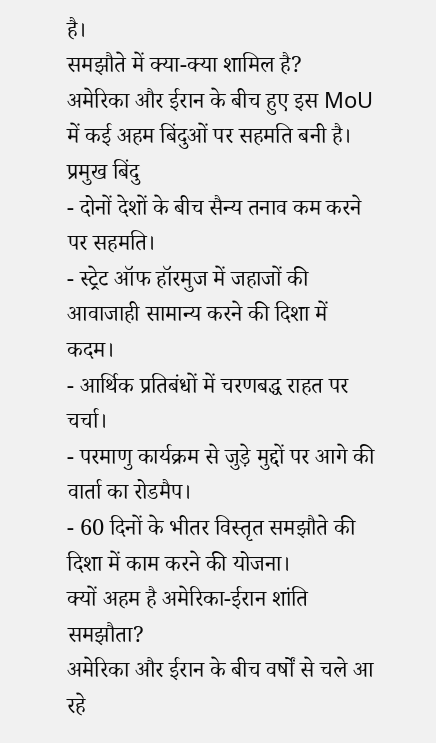है।
समझौते में क्या-क्या शामिल है?
अमेरिका और ईरान के बीच हुए इस MoU में कई अहम बिंदुओं पर सहमति बनी है।
प्रमुख बिंदु
- दोनों देशों के बीच सैन्य तनाव कम करने पर सहमति।
- स्ट्रेट ऑफ हॉरमुज में जहाजों की आवाजाही सामान्य करने की दिशा में कदम।
- आर्थिक प्रतिबंधों में चरणबद्ध राहत पर चर्चा।
- परमाणु कार्यक्रम से जुड़े मुद्दों पर आगे की वार्ता का रोडमैप।
- 60 दिनों के भीतर विस्तृत समझौते की दिशा में काम करने की योजना।
क्यों अहम है अमेरिका-ईरान शांति समझौता?
अमेरिका और ईरान के बीच वर्षों से चले आ रहे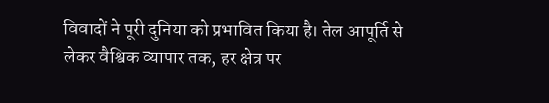विवादों ने पूरी दुनिया को प्रभावित किया है। तेल आपूर्ति से लेकर वैश्विक व्यापार तक, हर क्षेत्र पर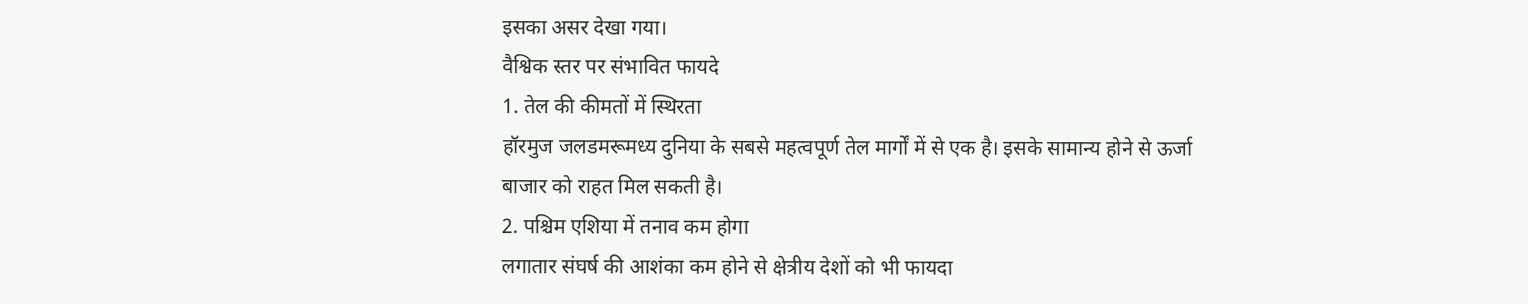इसका असर देखा गया।
वैश्विक स्तर पर संभावित फायदे
1. तेल की कीमतों में स्थिरता
हॉरमुज जलडमरूमध्य दुनिया के सबसे महत्वपूर्ण तेल मार्गों में से एक है। इसके सामान्य होने से ऊर्जा बाजार को राहत मिल सकती है।
2. पश्चिम एशिया में तनाव कम होगा
लगातार संघर्ष की आशंका कम होने से क्षेत्रीय देशों को भी फायदा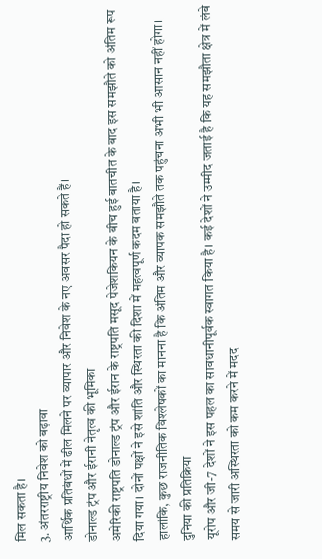मिल सकता है।
3. अंतरराष्ट्रीय निवेश को बढ़ावा
आर्थिक प्रतिबंधों में ढील मिलने पर व्यापार और निवेश के नए अवसर पैदा हो सकते हैं।
डोनाल्ड ट्रंप और ईरानी नेतृत्व की भूमिका
अमेरिकी राष्ट्रपति डोनाल्ड ट्रंप और ईरान के राष्ट्रपति मसूद पेजेशकियन के बीच हुई बातचीत के बाद इस समझौते को अंतिम रूप दिया गया। दोनों पक्षों ने इसे शांति और स्थिरता की दिशा में महत्वपूर्ण कदम बताया है।
हालांकि, कुछ राजनीतिक विश्लेषकों का मानना है कि अंतिम और व्यापक समझौते तक पहुंचना अभी भी आसान नहीं होगा।
दुनिया की प्रतिक्रिया
यूरोप और जी-7 देशों ने इस पहल का सावधानीपूर्वक स्वागत किया है। कई देशों ने उम्मीद जताई है कि यह समझौता क्षेत्र में लंबे समय से जारी अस्थिरता को कम करने में मदद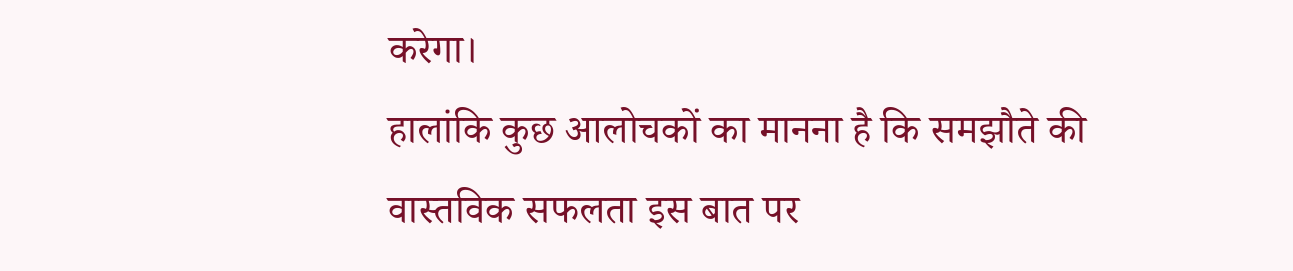करेगा।
हालांकि कुछ आलोचकों का मानना है कि समझौते की वास्तविक सफलता इस बात पर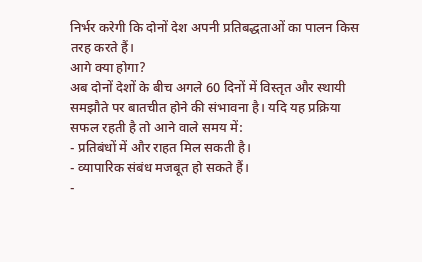निर्भर करेगी कि दोनों देश अपनी प्रतिबद्धताओं का पालन किस तरह करते हैं।
आगे क्या होगा?
अब दोनों देशों के बीच अगले 60 दिनों में विस्तृत और स्थायी समझौते पर बातचीत होने की संभावना है। यदि यह प्रक्रिया सफल रहती है तो आने वाले समय में:
- प्रतिबंधों में और राहत मिल सकती है।
- व्यापारिक संबंध मजबूत हो सकते हैं।
-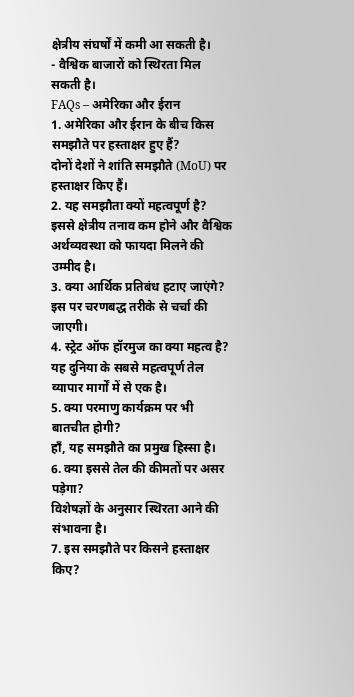क्षेत्रीय संघर्षों में कमी आ सकती है।
- वैश्विक बाजारों को स्थिरता मिल सकती है।
FAQs – अमेरिका और ईरान
1. अमेरिका और ईरान के बीच किस समझौते पर हस्ताक्षर हुए हैं?
दोनों देशों ने शांति समझौते (MoU) पर हस्ताक्षर किए हैं।
2. यह समझौता क्यों महत्वपूर्ण है?
इससे क्षेत्रीय तनाव कम होने और वैश्विक अर्थव्यवस्था को फायदा मिलने की उम्मीद है।
3. क्या आर्थिक प्रतिबंध हटाए जाएंगे?
इस पर चरणबद्ध तरीके से चर्चा की जाएगी।
4. स्ट्रेट ऑफ हॉरमुज का क्या महत्व है?
यह दुनिया के सबसे महत्वपूर्ण तेल व्यापार मार्गों में से एक है।
5. क्या परमाणु कार्यक्रम पर भी बातचीत होगी?
हाँ, यह समझौते का प्रमुख हिस्सा है।
6. क्या इससे तेल की कीमतों पर असर पड़ेगा?
विशेषज्ञों के अनुसार स्थिरता आने की संभावना है।
7. इस समझौते पर किसने हस्ताक्षर किए?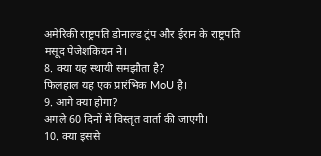अमेरिकी राष्ट्रपति डोनाल्ड ट्रंप और ईरान के राष्ट्रपति मसूद पेजेशकियन ने।
8. क्या यह स्थायी समझौता है?
फिलहाल यह एक प्रारंभिक MoU है।
9. आगे क्या होगा?
अगले 60 दिनों में विस्तृत वार्ता की जाएगी।
10. क्या इससे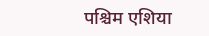पश्चिम एशिया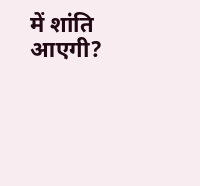में शांति आएगी?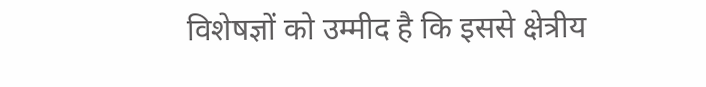विशेषज्ञों को उम्मीद है कि इससे क्षेत्रीय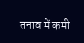तनाव में कमी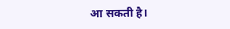आ सकती है।